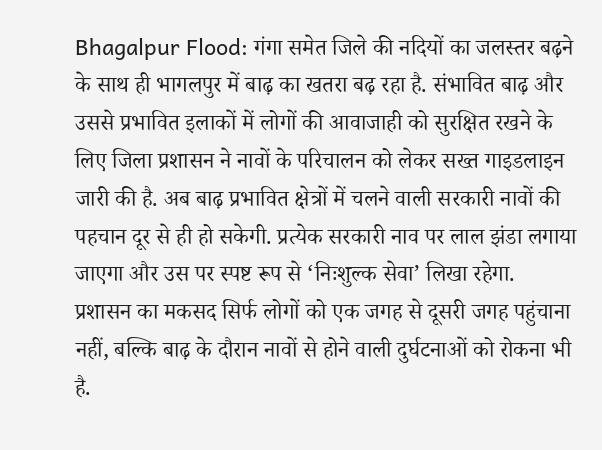Bhagalpur Flood: गंगा समेत जिले की नदियों का जलस्तर बढ़ने के साथ ही भागलपुर में बाढ़ का खतरा बढ़ रहा है. संभावित बाढ़ और उससे प्रभावित इलाकों में लोगों की आवाजाही को सुरक्षित रखने के लिए जिला प्रशासन ने नावों के परिचालन को लेकर सख्त गाइडलाइन जारी की है. अब बाढ़ प्रभावित क्षेत्रों में चलने वाली सरकारी नावों की पहचान दूर से ही हो सकेगी. प्रत्येक सरकारी नाव पर लाल झंडा लगाया जाएगा और उस पर स्पष्ट रूप से ‘निःशुल्क सेवा’ लिखा रहेगा.
प्रशासन का मकसद सिर्फ लोगों को एक जगह से दूसरी जगह पहुंचाना नहीं, बल्कि बाढ़ के दौरान नावों से होने वाली दुर्घटनाओं को रोकना भी है.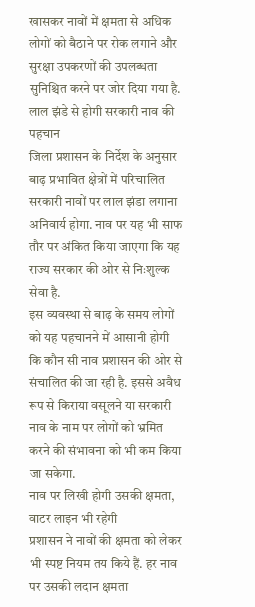खासकर नावों में क्षमता से अधिक लोगों को बैठाने पर रोक लगाने और सुरक्षा उपकरणों की उपलब्धता सुनिश्चित करने पर जोर दिया गया है.
लाल झंडे से होगी सरकारी नाव की पहचान
जिला प्रशासन के निर्देश के अनुसार बाढ़ प्रभावित क्षेत्रों में परिचालित सरकारी नावों पर लाल झंडा लगाना अनिवार्य होगा. नाव पर यह भी साफ तौर पर अंकित किया जाएगा कि यह राज्य सरकार की ओर से निःशुल्क सेवा है.
इस व्यवस्था से बाढ़ के समय लोगों को यह पहचानने में आसानी होगी कि कौन सी नाव प्रशासन की ओर से संचालित की जा रही है. इससे अवैध रूप से किराया वसूलने या सरकारी नाव के नाम पर लोगों को भ्रमित करने की संभावना को भी कम किया जा सकेगा.
नाव पर लिखी होगी उसकी क्षमता, वाटर लाइन भी रहेगी
प्रशासन ने नावों की क्षमता को लेकर भी स्पष्ट नियम तय किये हैं. हर नाव पर उसकी लदान क्षमता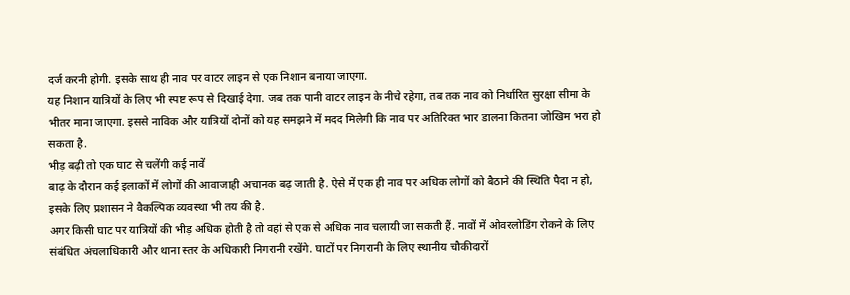दर्ज करनी होगी. इसके साथ ही नाव पर वाटर लाइन से एक निशान बनाया जाएगा.
यह निशान यात्रियों के लिए भी स्पष्ट रूप से दिखाई देगा. जब तक पानी वाटर लाइन के नीचे रहेगा, तब तक नाव को निर्धारित सुरक्षा सीमा के भीतर माना जाएगा. इससे नाविक और यात्रियों दोनों को यह समझने में मदद मिलेगी कि नाव पर अतिरिक्त भार डालना कितना जोखिम भरा हो सकता है.
भीड़ बढ़ी तो एक घाट से चलेंगी कई नावें
बाढ़ के दौरान कई इलाकों में लोगों की आवाजाही अचानक बढ़ जाती है. ऐसे में एक ही नाव पर अधिक लोगों को बैठाने की स्थिति पैदा न हो, इसके लिए प्रशासन ने वैकल्पिक व्यवस्था भी तय की है.
अगर किसी घाट पर यात्रियों की भीड़ अधिक होती है तो वहां से एक से अधिक नाव चलायी जा सकती हैं. नावों में ओवरलोडिंग रोकने के लिए संबंधित अंचलाधिकारी और थाना स्तर के अधिकारी निगरानी रखेंगे. घाटों पर निगरानी के लिए स्थानीय चौकीदारों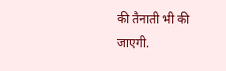की तैनाती भी की जाएगी.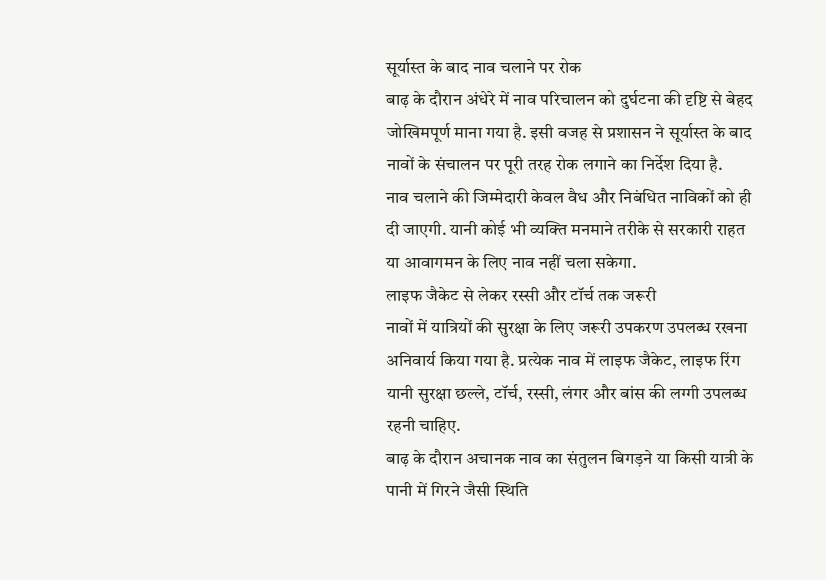सूर्यास्त के बाद नाव चलाने पर रोक
बाढ़ के दौरान अंधेरे में नाव परिचालन को दुर्घटना की दृष्टि से बेहद जोखिमपूर्ण माना गया है. इसी वजह से प्रशासन ने सूर्यास्त के बाद नावों के संचालन पर पूरी तरह रोक लगाने का निर्देश दिया है.
नाव चलाने की जिम्मेदारी केवल वैध और निबंधित नाविकों को ही दी जाएगी. यानी कोई भी व्यक्ति मनमाने तरीके से सरकारी राहत या आवागमन के लिए नाव नहीं चला सकेगा.
लाइफ जैकेट से लेकर रस्सी और टॉर्च तक जरूरी
नावों में यात्रियों की सुरक्षा के लिए जरूरी उपकरण उपलब्ध रखना अनिवार्य किया गया है. प्रत्येक नाव में लाइफ जैकेट, लाइफ रिंग यानी सुरक्षा छल्ले, टॉर्च, रस्सी, लंगर और बांस की लग्गी उपलब्ध रहनी चाहिए.
बाढ़ के दौरान अचानक नाव का संतुलन बिगड़ने या किसी यात्री के पानी में गिरने जैसी स्थिति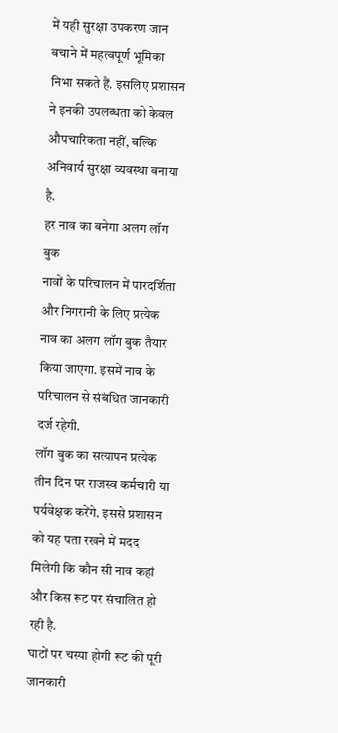में यही सुरक्षा उपकरण जान बचाने में महत्वपूर्ण भूमिका निभा सकते हैं. इसलिए प्रशासन ने इनकी उपलब्धता को केवल औपचारिकता नहीं, बल्कि अनिवार्य सुरक्षा व्यवस्था बनाया है.
हर नाव का बनेगा अलग लॉग बुक
नावों के परिचालन में पारदर्शिता और निगरानी के लिए प्रत्येक नाव का अलग लॉग बुक तैयार किया जाएगा. इसमें नाव के परिचालन से संबंधित जानकारी दर्ज रहेगी.
लॉग बुक का सत्यापन प्रत्येक तीन दिन पर राजस्व कर्मचारी या पर्यवेक्षक करेंगे. इससे प्रशासन को यह पता रखने में मदद मिलेगी कि कौन सी नाव कहां और किस रूट पर संचालित हो रही है.
घाटों पर चस्पा होगी रूट की पूरी जानकारी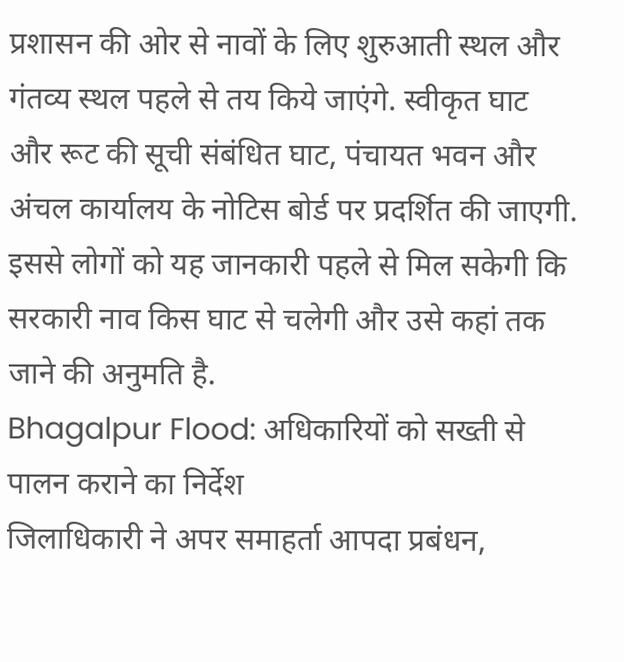प्रशासन की ओर से नावों के लिए शुरुआती स्थल और गंतव्य स्थल पहले से तय किये जाएंगे. स्वीकृत घाट और रूट की सूची संबंधित घाट, पंचायत भवन और अंचल कार्यालय के नोटिस बोर्ड पर प्रदर्शित की जाएगी.
इससे लोगों को यह जानकारी पहले से मिल सकेगी कि सरकारी नाव किस घाट से चलेगी और उसे कहां तक जाने की अनुमति है.
Bhagalpur Flood: अधिकारियों को सख्ती से पालन कराने का निर्देश
जिलाधिकारी ने अपर समाहर्ता आपदा प्रबंधन,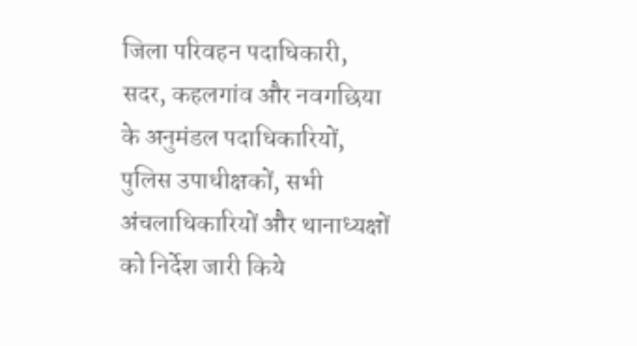जिला परिवहन पदाधिकारी, सदर, कहलगांव और नवगछिया के अनुमंडल पदाधिकारियों, पुलिस उपाधीक्षकों, सभी अंचलाधिकारियों और थानाध्यक्षों को निर्देश जारी किये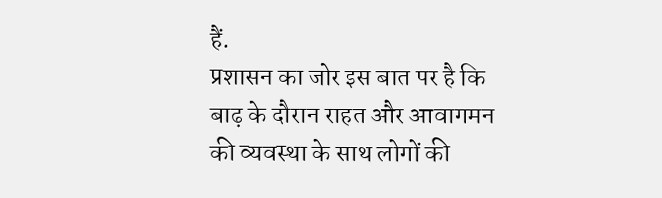हैं.
प्रशासन का जोर इस बात पर है कि बाढ़ के दौरान राहत और आवागमन की व्यवस्था के साथ लोगों की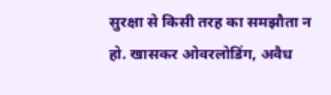सुरक्षा से किसी तरह का समझौता न हो. खासकर ओवरलोडिंग, अवैध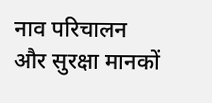नाव परिचालन और सुरक्षा मानकों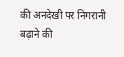की अनदेखी पर निगरानी बढ़ाने की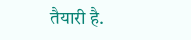तैयारी है.